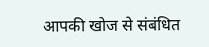आपकी खोज से संबंधित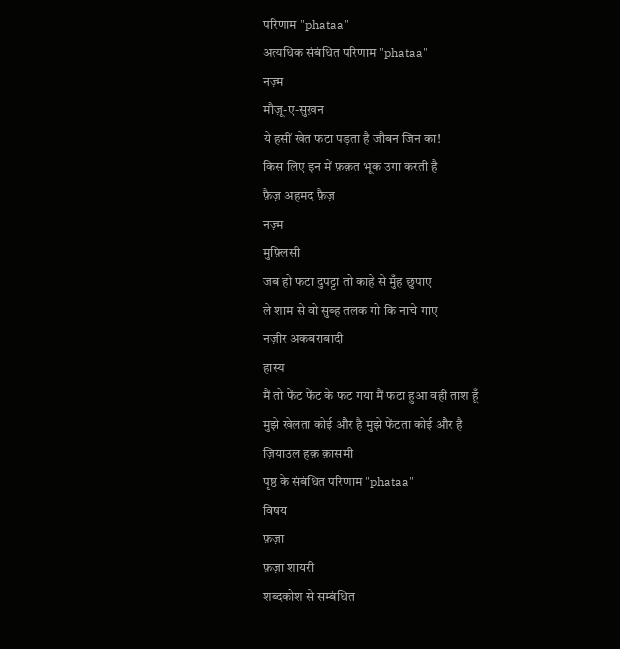परिणाम "phataa"
अत्यधिक संबंधित परिणाम "phataa"
नज़्म
मौज़ू-ए-सुख़न
ये हसीं खेत फटा पड़ता है जौबन जिन का!
किस लिए इन में फ़क़त भूक उगा करती है
फ़ैज़ अहमद फ़ैज़
नज़्म
मुफ़्लिसी
जब हो फटा दुपट्टा तो काहे से मुँह छुपाए
ले शाम से वो सुब्ह तलक गो कि नाचे गाए
नज़ीर अकबराबादी
हास्य
मैं तो फेंट फेंट के फट गया मैं फटा हुआ वही ताश हूँ
मुझे खेलता कोई और है मुझे फेंटता कोई और है
ज़ियाउल हक़ क़ासमी
पृष्ठ के संबंधित परिणाम "phataa"
विषय
फ़ज़ा
फ़ज़ा शायरी
शब्दकोश से सम्बंधित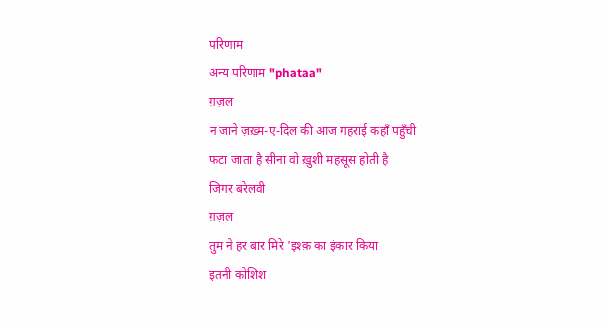परिणाम
अन्य परिणाम "phataa"
ग़ज़ल
न जाने ज़ख़्म-ए-दिल की आज गहराई कहाँ पहुँची
फटा जाता है सीना वो ख़ुशी महसूस होती है
जिगर बरेलवी
ग़ज़ल
तुम ने हर बार मिरे 'इश्क़ का इंकार किया
इतनी कोशिश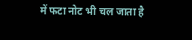में फटा नोट भी चल जाता है